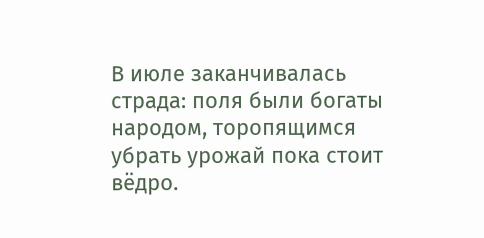В июле заканчивалась страда: поля были богаты народом, торопящимся убрать урожай пока стоит вёдро.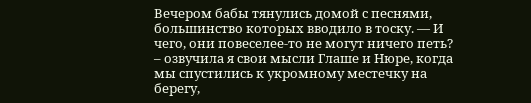Вечером бабы тянулись домой с песнями, большинство которых вводило в тоску. — И чего, они повеселее-то не могут ничего петь? – озвучила я свои мысли Глаше и Нюре, когда мы спустились к укромному местечку на берегу,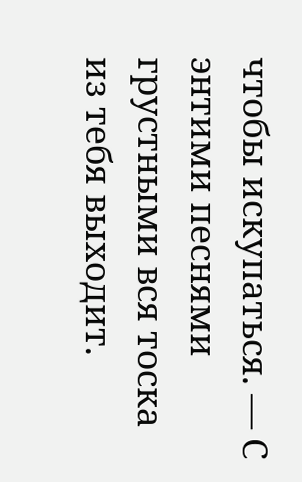чтобы искупаться. — С энтими песнями грустными вся тоска из тебя выходит.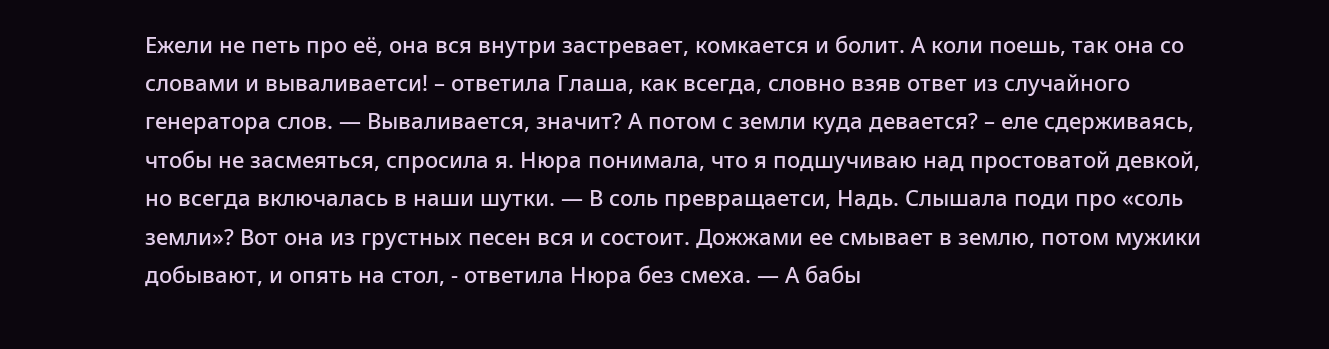Ежели не петь про её, она вся внутри застревает, комкается и болит. А коли поешь, так она со словами и вываливаетси! – ответила Глаша, как всегда, словно взяв ответ из случайного генератора слов. — Вываливается, значит? А потом с земли куда девается? – еле сдерживаясь, чтобы не засмеяться, спросила я. Нюра понимала, что я подшучиваю над простоватой девкой, но всегда включалась в наши шутки. — В соль превращаетси, Надь. Слышала поди про «соль земли»? Вот она из грустных песен вся и состоит. Дожжами ее смывает в землю, потом мужики добывают, и опять на стол, - ответила Нюра без смеха. — А бабы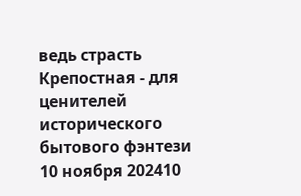ведь страсть
Крепостная - для ценителей исторического бытового фэнтези
10 ноября 202410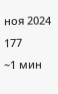ноя 2024
177
~1 мин